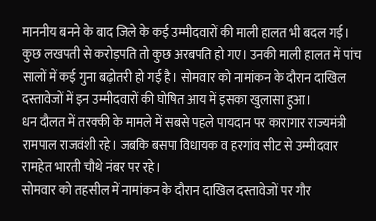माननीय बनने के बाद जिले के कई उम्मीदवारों की माली हालत भी बदल गई। कुछ लखपती से करोड़पति तो कुछ अरबपति हो गए। उनकी माली हालत में पांच सालों में कई गुना बढ़ोतरी हो गई है। सोमवार को नामांकन के दौरान दाखिल दस्तावेजों में इन उम्मीदवारों की घोषित आय में इसका खुलासा हुआ।
धन दौलत में तरक्की के मामले में सबसे पहले पायदान पर कारागार राज्यमंत्री रामपाल राजवंशी रहे। जबकि बसपा विधायक व हरगांव सीट से उम्मीदवार रामहेत भारती चौथे नंबर पर रहे।
सोमवार को तहसील में नामांकन के दौरान दाखिल दस्तावेजों पर गौर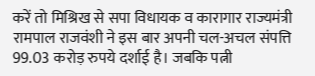करें तो मिश्रिख से सपा विधायक व कारागार राज्यमंत्री रामपाल राजवंशी ने इस बार अपनी चल-अचल संपत्ति 99.03 करोड़ रुपये दर्शाई है। जबकि पत्नी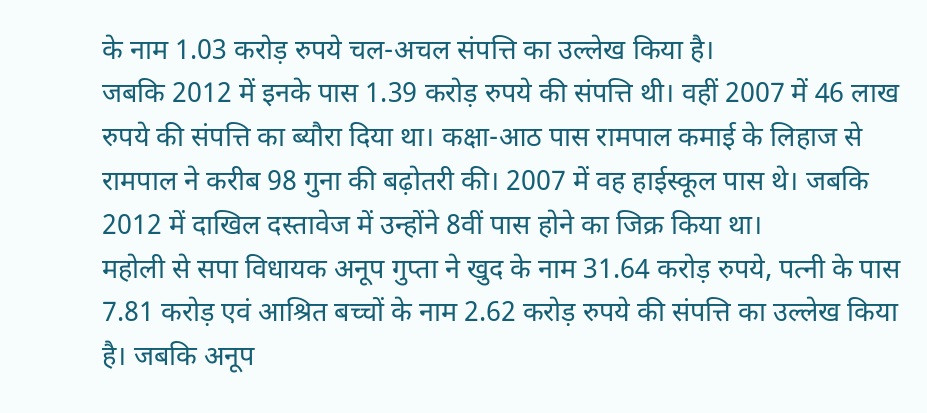के नाम 1.03 करोड़ रुपये चल-अचल संपत्ति का उल्लेख किया है।
जबकि 2012 में इनके पास 1.39 करोड़ रुपये की संपत्ति थी। वहीं 2007 में 46 लाख रुपये की संपत्ति का ब्यौरा दिया था। कक्षा-आठ पास रामपाल कमाई के लिहाज से रामपाल ने करीब 98 गुना की बढ़ोतरी की। 2007 में वह हाईस्कूल पास थे। जबकि 2012 में दाखिल दस्तावेज में उन्होंने 8वीं पास होने का जिक्र किया था।
महोली से सपा विधायक अनूप गुप्ता ने खुद के नाम 31.64 करोड़ रुपये, पत्नी के पास 7.81 करोड़ एवं आश्रित बच्चों के नाम 2.62 करोड़ रुपये की संपत्ति का उल्लेख किया है। जबकि अनूप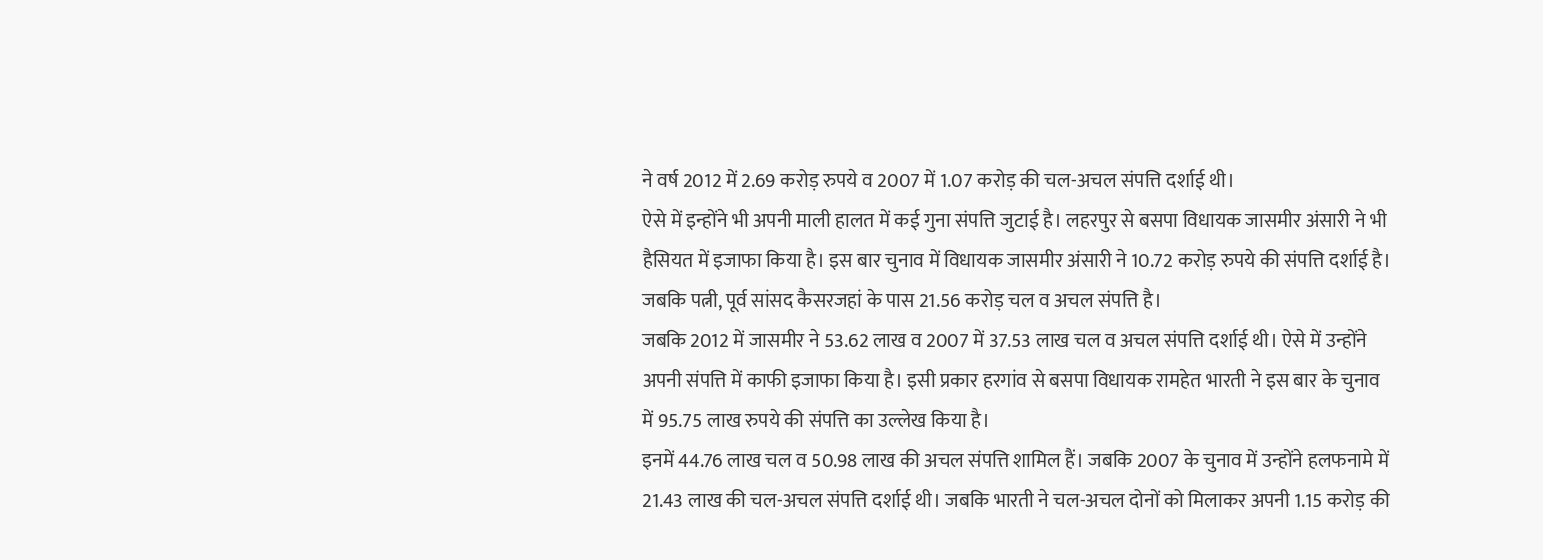ने वर्ष 2012 में 2.69 करोड़ रुपये व 2007 में 1.07 करोड़ की चल-अचल संपत्ति दर्शाई थी।
ऐसे में इन्होंने भी अपनी माली हालत में कई गुना संपत्ति जुटाई है। लहरपुर से बसपा विधायक जासमीर अंसारी ने भी हैसियत में इजाफा किया है। इस बार चुनाव में विधायक जासमीर अंसारी ने 10.72 करोड़ रुपये की संपत्ति दर्शाई है। जबकि पत्नी, पूर्व सांसद कैसरजहां के पास 21.56 करोड़ चल व अचल संपत्ति है।
जबकि 2012 में जासमीर ने 53.62 लाख व 2007 में 37.53 लाख चल व अचल संपत्ति दर्शाई थी। ऐसे में उन्होंने अपनी संपत्ति में काफी इजाफा किया है। इसी प्रकार हरगांव से बसपा विधायक रामहेत भारती ने इस बार के चुनाव में 95.75 लाख रुपये की संपत्ति का उल्लेख किया है।
इनमें 44.76 लाख चल व 50.98 लाख की अचल संपत्ति शामिल हैं। जबकि 2007 के चुनाव में उन्होंने हलफनामे में 21.43 लाख की चल-अचल संपत्ति दर्शाई थी। जबकि भारती ने चल-अचल दोनों को मिलाकर अपनी 1.15 करोड़ की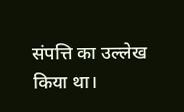संपत्ति का उल्लेख किया था।